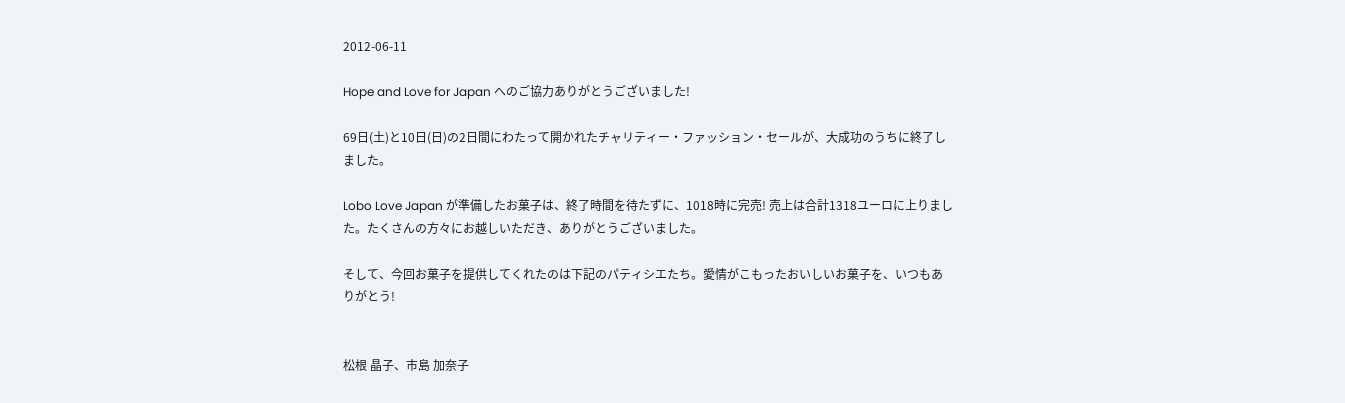2012-06-11

Hope and Love for Japan へのご協力ありがとうございました!

69日(土)と10日(日)の2日間にわたって開かれたチャリティー・ファッション・セールが、大成功のうちに終了しました。

Lobo Love Japan が準備したお菓子は、終了時間を待たずに、1018時に完売! 売上は合計1318ユーロに上りました。たくさんの方々にお越しいただき、ありがとうございました。

そして、今回お菓子を提供してくれたのは下記のパティシエたち。愛情がこもったおいしいお菓子を、いつもありがとう!


松根 晶子、市島 加奈子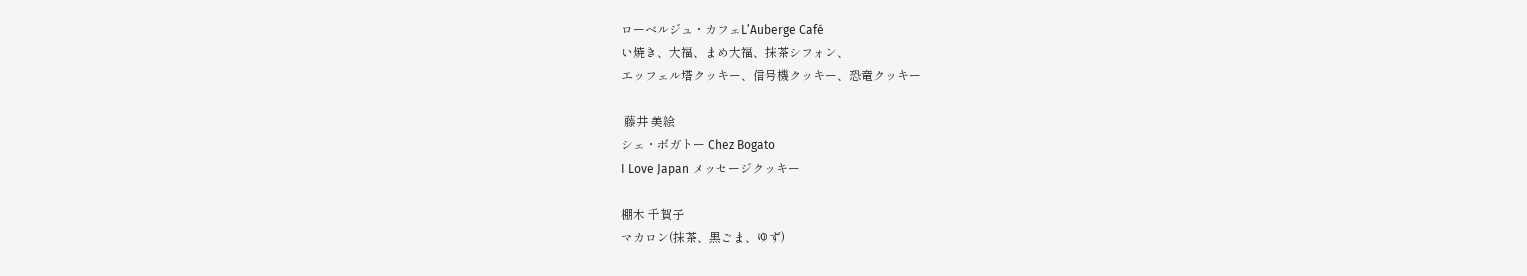ローベルジュ・カフェL’Auberge Café
い焼き、大福、まめ大福、抹茶シフォン、
エッフェル塔クッキー、信号機クッキー、恐竜クッキー

 藤井 美絵
シェ・ボガトー Chez Bogato
I Love Japan メッセージクッキー

棚木 千賀子
マカロン(抹茶、黒ごま、ゆず)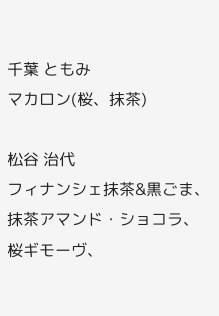千葉 ともみ
マカロン(桜、抹茶)

松谷 治代
フィナンシェ抹茶&黒ごま、抹茶アマンド・ショコラ、
桜ギモーヴ、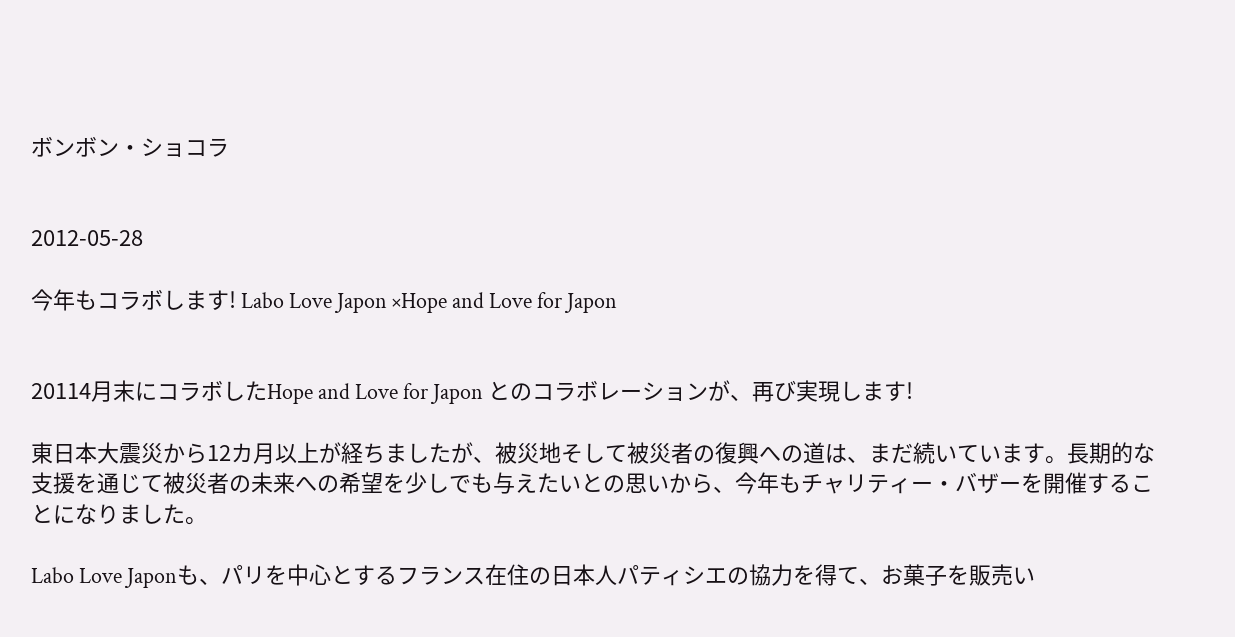ボンボン・ショコラ


2012-05-28

今年もコラボします! Labo Love Japon ×Hope and Love for Japon


20114月末にコラボしたHope and Love for Japon とのコラボレーションが、再び実現します!

東日本大震災から12カ月以上が経ちましたが、被災地そして被災者の復興への道は、まだ続いています。長期的な支援を通じて被災者の未来への希望を少しでも与えたいとの思いから、今年もチャリティー・バザーを開催することになりました。

Labo Love Japonも、パリを中心とするフランス在住の日本人パティシエの協力を得て、お菓子を販売い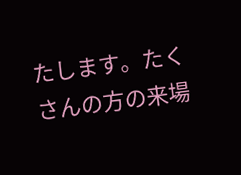たします。たくさんの方の来場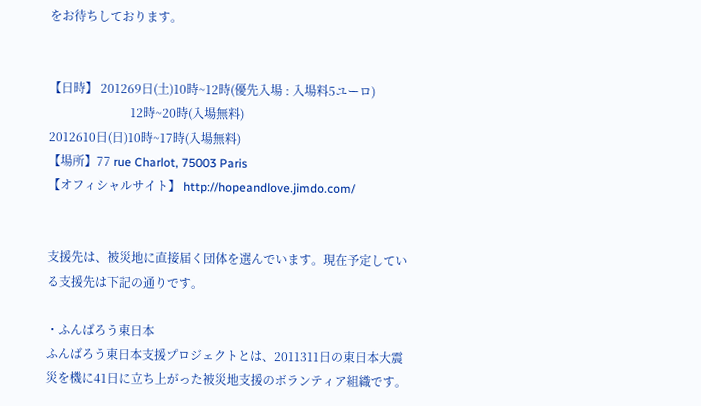をお待ちしております。


【日時】 201269日(土)10時~12時(優先入場 : 入場料5ユーロ)
                           12時~20時(入場無料)
2012610日(日)10時~17時(入場無料)
【場所】77 rue Charlot, 75003 Paris
【オフィシャルサイト】 http://hopeandlove.jimdo.com/


支援先は、被災地に直接届く団体を選んでいます。現在予定している支援先は下記の通りです。

・ふんばろう東日本
ふんばろう東日本支援プロジェクトとは、2011311日の東日本大震災を機に41日に立ち上がった被災地支援のボランティア組織です。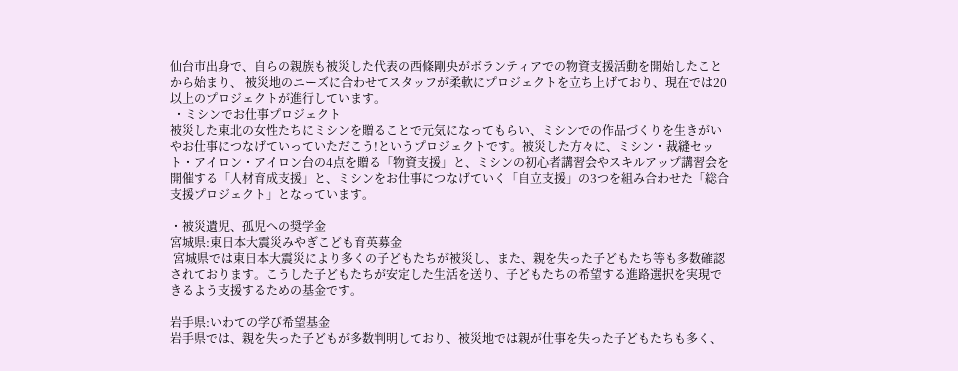仙台市出身で、自らの親族も被災した代表の西條剛央がボランティアでの物資支援活動を開始したことから始まり、 被災地のニーズに合わせてスタッフが柔軟にプロジェクトを立ち上げており、現在では20以上のプロジェクトが進行しています。
 ・ミシンでお仕事プロジェクト
被災した東北の女性たちにミシンを贈ることで元気になってもらい、ミシンでの作品づくりを生きがいやお仕事につなげていっていただこう!というプロジェクトです。被災した方々に、ミシン・裁縫セット・アイロン・アイロン台の4点を贈る「物資支援」と、ミシンの初心者講習会やスキルアップ講習会を開催する「人材育成支援」と、ミシンをお仕事につなげていく「自立支援」の3つを組み合わせた「総合支援プロジェクト」となっています。

・被災遺児、孤児への奨学金
宮城県:東日本大震災みやぎこども育英募金
 宮城県では東日本大震災により多くの子どもたちが被災し、また、親を失った子どもたち等も多数確認されております。こうした子どもたちが安定した生活を送り、子どもたちの希望する進路選択を実現できるよう支援するための基金です。

岩手県:いわての学び希望基金
岩手県では、親を失った子どもが多数判明しており、被災地では親が仕事を失った子どもたちも多く、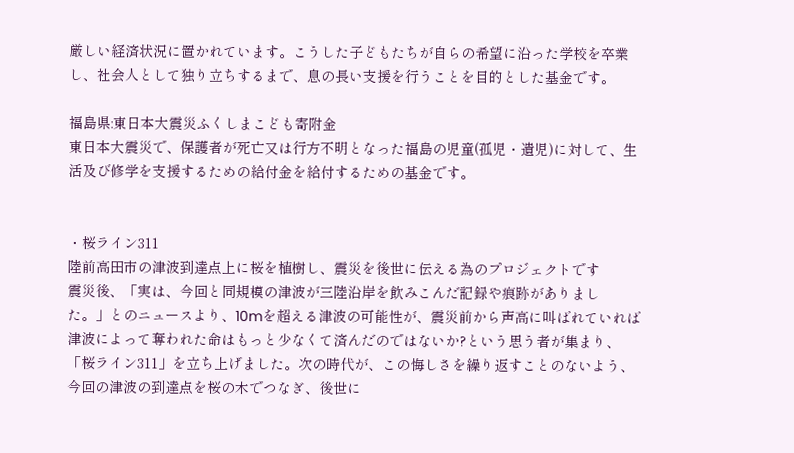厳しい経済状況に置かれています。こうした子どもたちが自らの希望に沿った学校を卒業し、社会人として独り立ちするまで、息の長い支援を行うことを目的とした基金です。

福島県:東日本大震災ふくしまこども寄附金
東日本大震災で、保護者が死亡又は行方不明となった福島の児童(孤児・遺児)に対して、生活及び修学を支援するための給付金を給付するための基金です。


・桜ライン311
陸前高田市の津波到達点上に桜を植樹し、震災を後世に伝える為のプロジェクトです
震災後、「実は、今回と同規模の津波が三陸沿岸を飲みこんだ記録や痕跡がありました。」とのニュースより、10mを超える津波の可能性が、震災前から声高に叫ばれていれば津波によって奪われた命はもっと少なくて済んだのではないか?という思う者が集まり、「桜ライン311」を立ち上げました。次の時代が、この悔しさを繰り返すことのないよう、今回の津波の到達点を桜の木でつなぎ、後世に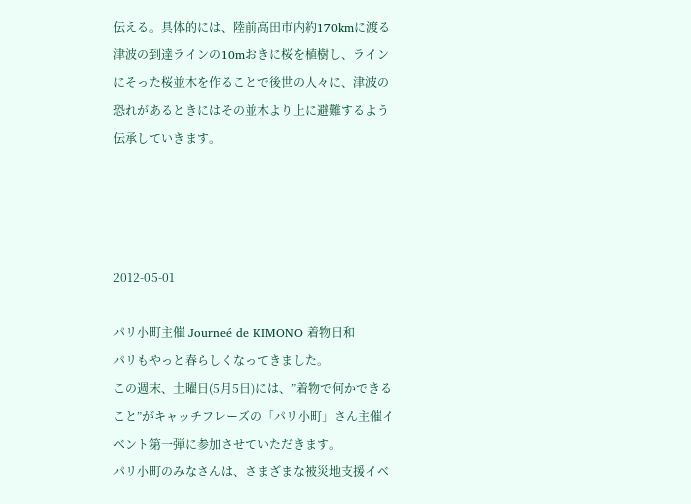伝える。具体的には、陸前高田市内約170kmに渡る津波の到達ラインの10mおきに桜を植樹し、ラインにそった桜並木を作ることで後世の人々に、津波の恐れがあるときにはその並木より上に避難するよう伝承していきます。




2012-05-01

パリ小町主催 Journeé de KIMONO 着物日和
パリもやっと春らしくなってきました。
この週末、土曜日(5月5日)には、”着物で何かできること”がキャッチフレーズの「パリ小町」さん主催イベント第一弾に参加させていただきます。
パリ小町のみなさんは、さまざまな被災地支援イベ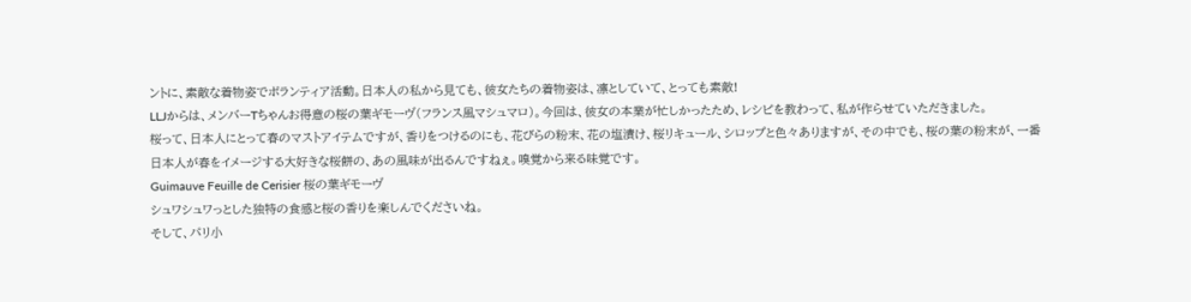ントに、素敵な着物姿でボランティア活動。日本人の私から見ても、彼女たちの着物姿は、凛としていて、とっても素敵!
LLJからは、メンバーTちゃんお得意の桜の葉ギモーヴ(フランス風マシュマロ)。今回は、彼女の本業が忙しかったため、レシピを教わって、私が作らせていただきました。
桜って、日本人にとって春のマストアイテムですが、香りをつけるのにも、花びらの粉末、花の塩漬け、桜リキュール、シロップと色々ありますが、その中でも、桜の葉の粉末が、一番日本人が春をイメージする大好きな桜餅の、あの風味が出るんですねぇ。嗅覚から来る味覚です。
Guimauve Feuille de Cerisier 桜の葉ギモーヴ
シュワシュワっとした独特の食感と桜の香りを楽しんでくださいね。
そして、パリ小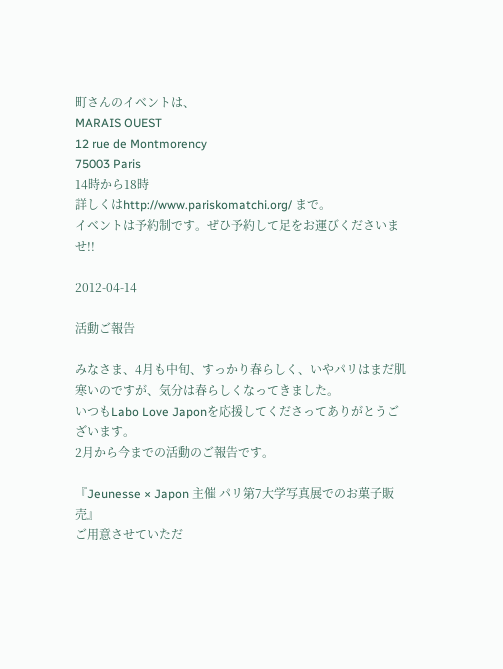町さんのイベントは、
MARAIS OUEST
12 rue de Montmorency
75003 Paris
14時から18時
詳しくはhttp://www.pariskomatchi.org/ まで。
イベントは予約制です。ぜひ予約して足をお運びくださいませ!!

2012-04-14

活動ご報告

みなさま、4月も中旬、すっかり春らしく、いやパリはまだ肌寒いのですが、気分は春らしくなってきました。
いつもLabo Love Japonを応援してくださってありがとうございます。
2月から今までの活動のご報告です。

『Jeunesse × Japon 主催 パリ第7大学写真展でのお菓子販売』
ご用意させていただ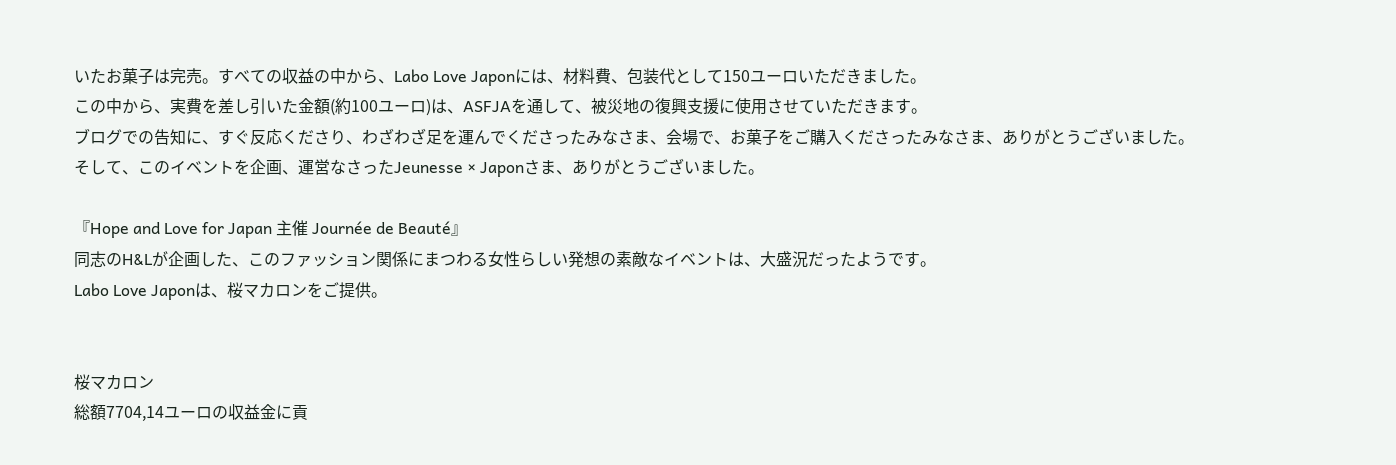いたお菓子は完売。すべての収益の中から、Labo Love Japonには、材料費、包装代として150ユーロいただきました。
この中から、実費を差し引いた金額(約100ユーロ)は、ASFJAを通して、被災地の復興支援に使用させていただきます。
ブログでの告知に、すぐ反応くださり、わざわざ足を運んでくださったみなさま、会場で、お菓子をご購入くださったみなさま、ありがとうございました。
そして、このイベントを企画、運営なさったJeunesse × Japonさま、ありがとうございました。

『Hope and Love for Japan 主催 Journée de Beauté』
同志のH&Lが企画した、このファッション関係にまつわる女性らしい発想の素敵なイベントは、大盛況だったようです。
Labo Love Japonは、桜マカロンをご提供。


桜マカロン
総額7704,14ユーロの収益金に貢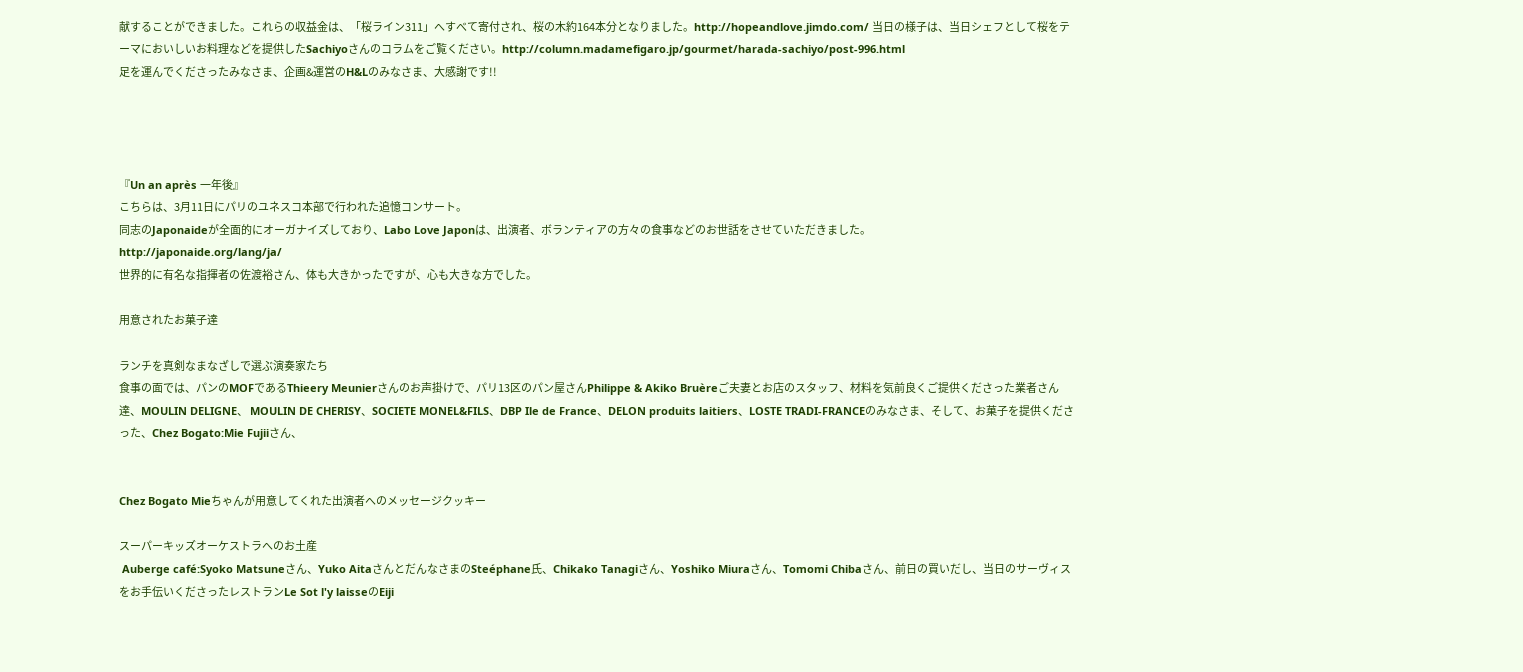献することができました。これらの収益金は、「桜ライン311」へすべて寄付され、桜の木約164本分となりました。http://hopeandlove.jimdo.com/ 当日の様子は、当日シェフとして桜をテーマにおいしいお料理などを提供したSachiyoさんのコラムをご覧ください。http://column.madamefigaro.jp/gourmet/harada-sachiyo/post-996.html
足を運んでくださったみなさま、企画&運営のH&Lのみなさま、大感謝です!!




『Un an après 一年後』
こちらは、3月11日にパリのユネスコ本部で行われた追憶コンサート。
同志のJaponaideが全面的にオーガナイズしており、Labo Love Japonは、出演者、ボランティアの方々の食事などのお世話をさせていただきました。
http://japonaide.org/lang/ja/
世界的に有名な指揮者の佐渡裕さん、体も大きかったですが、心も大きな方でした。

用意されたお菓子達

ランチを真剣なまなざしで選ぶ演奏家たち
食事の面では、パンのMOFであるThieery Meunierさんのお声掛けで、パリ13区のパン屋さんPhilippe & Akiko Bruèreご夫妻とお店のスタッフ、材料を気前良くご提供くださった業者さん達、MOULIN DELIGNE、 MOULIN DE CHERISY、SOCIETE MONEL&FILS、DBP Ile de France、DELON produits laitiers、LOSTE TRADI-FRANCEのみなさま、そして、お菓子を提供くださった、Chez Bogato:Mie Fujiiさん、


Chez Bogato Mieちゃんが用意してくれた出演者へのメッセージクッキー

スーパーキッズオーケストラへのお土産
 Auberge café:Syoko Matsuneさん、Yuko AitaさんとだんなさまのSteéphane氏、Chikako Tanagiさん、Yoshiko Miuraさん、Tomomi Chibaさん、前日の買いだし、当日のサーヴィスをお手伝いくださったレストランLe Sot l'y laisseのEiji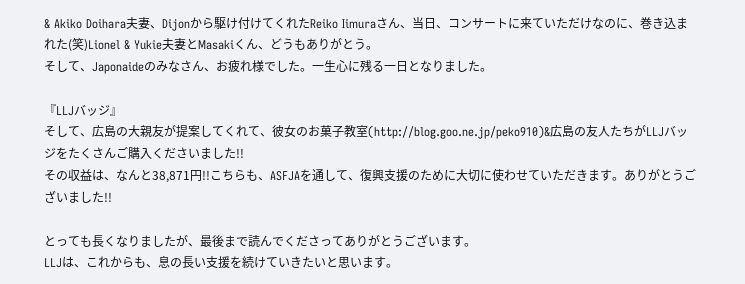& Akiko Doihara夫妻、Dijonから駆け付けてくれたReiko Iimuraさん、当日、コンサートに来ていただけなのに、巻き込まれた(笑)Lionel & Yukie夫妻とMasakiくん、どうもありがとう。
そして、Japonaideのみなさん、お疲れ様でした。一生心に残る一日となりました。

『LLJバッジ』
そして、広島の大親友が提案してくれて、彼女のお菓子教室(http://blog.goo.ne.jp/peko910)&広島の友人たちがLLJバッジをたくさんご購入くださいました!!
その収益は、なんと38,871円!!こちらも、ASFJAを通して、復興支援のために大切に使わせていただきます。ありがとうございました!!

とっても長くなりましたが、最後まで読んでくださってありがとうございます。
LLJは、これからも、息の長い支援を続けていきたいと思います。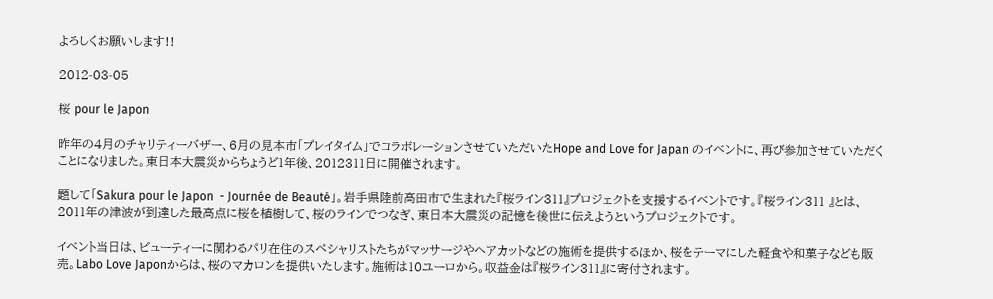よろしくお願いします!!

2012-03-05

桜 pour le Japon

昨年の4月のチャリティーバザー、6月の見本市「プレイタイム」でコラボレーションさせていただいたHope and Love for Japan のイベントに、再び参加させていただくことになりました。東日本大震災からちょうど1年後、2012311日に開催されます。

題して「Sakura pour le Japon  - Journée de Beauté」。岩手県陸前高田市で生まれた『桜ライン311』プロジェクトを支援するイベントです。『桜ライン311 』とは、2011年の津波が到達した最高点に桜を植樹して、桜のラインでつなぎ、東日本大震災の記憶を後世に伝えようというプロジェクトです。

イベント当日は、ビューティーに関わるパリ在住のスペシャリストたちがマッサージやヘアカットなどの施術を提供するほか、桜をテーマにした軽食や和菓子なども販売。Labo Love Japonからは、桜のマカロンを提供いたします。施術は10ユーロから。収益金は『桜ライン311』に寄付されます。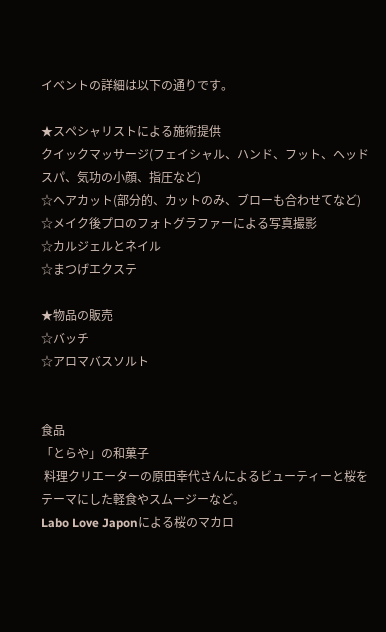イベントの詳細は以下の通りです。

★スペシャリストによる施術提供
クイックマッサージ(フェイシャル、ハンド、フット、ヘッドスパ、気功の小顔、指圧など)
☆ヘアカット(部分的、カットのみ、ブローも合わせてなど)
☆メイク後プロのフォトグラファーによる写真撮影
☆カルジェルとネイル
☆まつげエクステ

★物品の販売
☆バッチ
☆アロマバスソルト


食品
「とらや」の和菓子
 料理クリエーターの原田幸代さんによるビューティーと桜をテーマにした軽食やスムージーなど。
Labo Love Japonによる桜のマカロ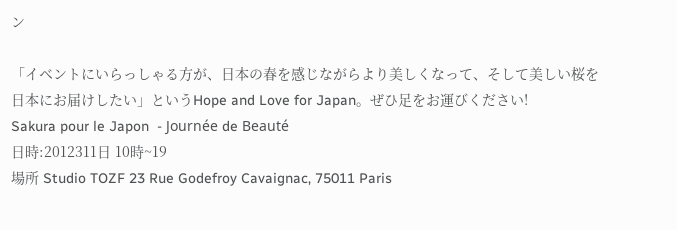ン

「イベントにいらっしゃる方が、日本の春を感じながらより美しくなって、そして美しい桜を日本にお届けしたい」というHope and Love for Japan。ぜひ足をお運びください!
Sakura pour le Japon  - Journée de Beauté
日時:2012311日 10時~19
場所 Studio TOZF 23 Rue Godefroy Cavaignac, 75011 Paris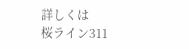詳しくは
桜ライン311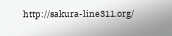http://sakura-line311.org/